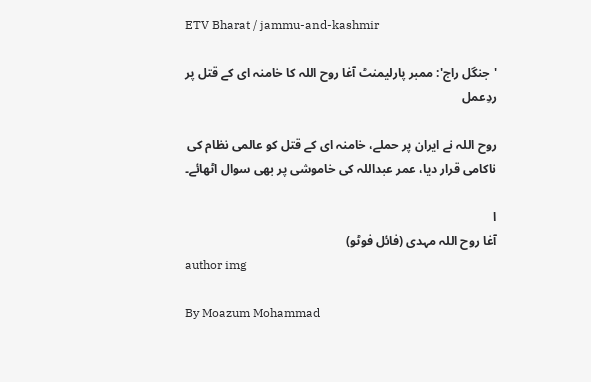ETV Bharat / jammu-and-kashmir

'جنگل راج': ممبر پارلیمنٹ آغا روح اللہ کا خامنہ ای کے قتل پر ردِعمل

روح اللہ نے ایران پر حملے، خامنہ ای کے قتل کو عالمی نظام کی ناکامی قرار دیا، عمر عبداللہ کی خاموشی پر بھی سوال اٹھائے۔

ا
آغا روح اللہ مہدی (فائل فوٹو)
author img

By Moazum Mohammad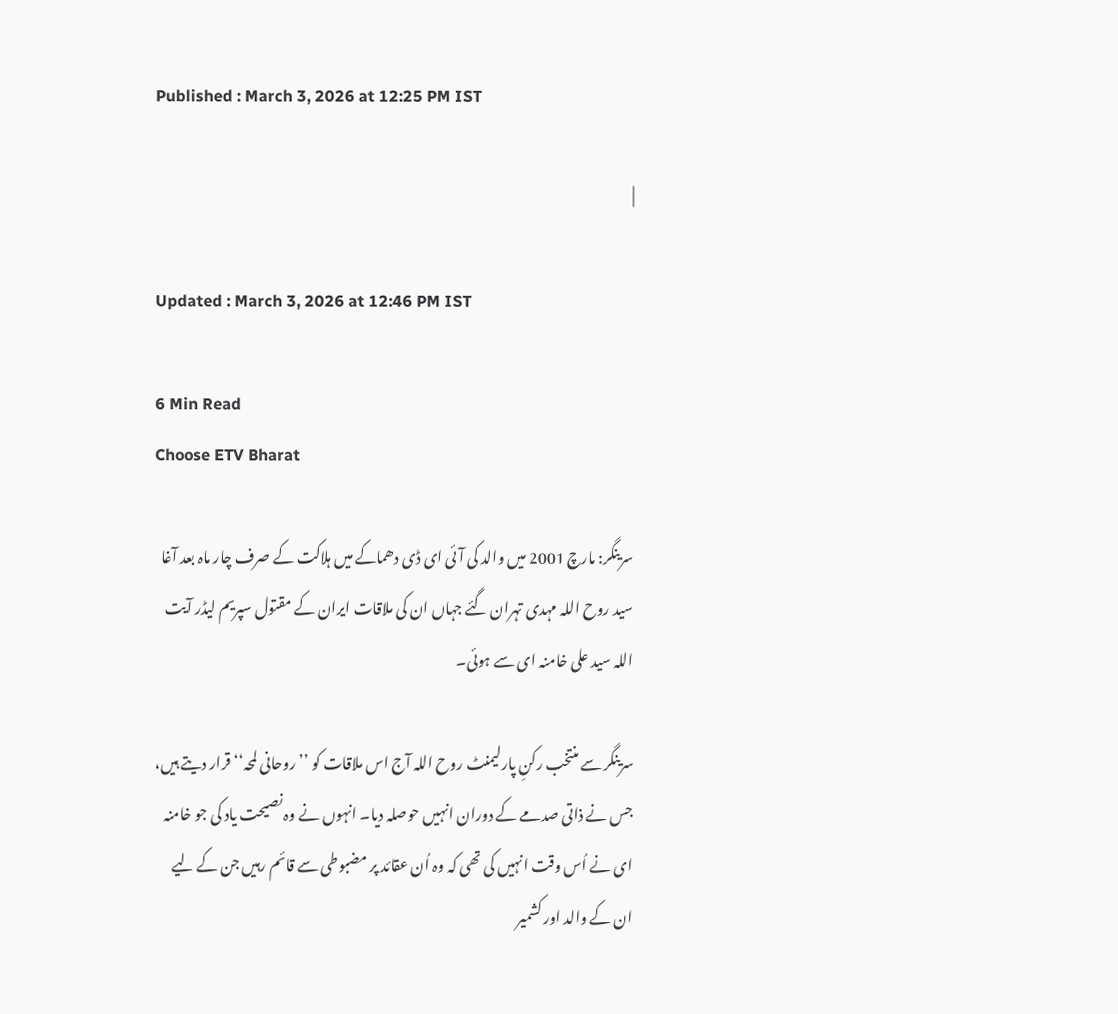Published : March 3, 2026 at 12:25 PM IST

|

Updated : March 3, 2026 at 12:46 PM IST

6 Min Read
Choose ETV Bharat

سرینگر: مارچ 2001 میں والد کی آئی ای ڈی دھماکے میں ہلاکت کے صرف چار ماہ بعد آغا سید روح اللہ مہدی تہران گئے جہاں ان کی ملاقات ایران کے مقتول سپریم لیڈر آیت اللہ سید علی خامنہ ای سے ہوئی۔

سرینگر سے منتخب رکنِ پارلیمنٹ روح اللہ آج اس ملاقات کو ’’روحانی لمحہ‘‘ قرار دیتے ہیں، جس نے ذاتی صدمے کے دوران انہیں حوصلہ دیا۔ انہوں نے وہ نصیحت یاد کی جو خامنہ ای نے اُس وقت انہیں کی تھی کہ وہ اُن عقائد پر مضبوطی سے قائم رہیں جن کے لیے ان کے والد اور کشمیر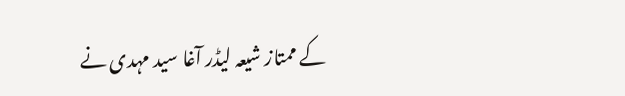کے ممتاز شیعہ لیڈر آغا سید مہدی نے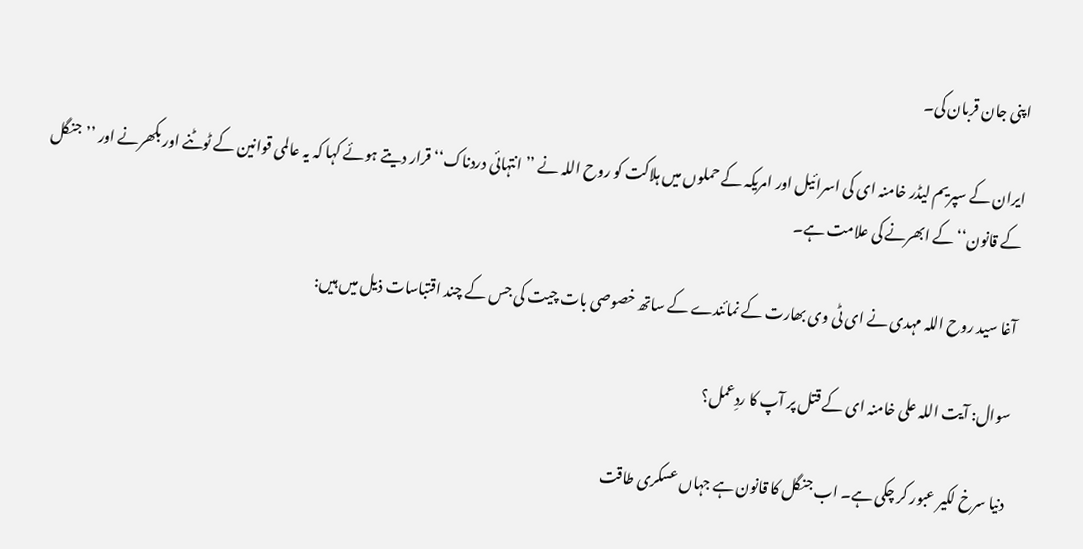اپنی جان قربان کی۔

ایران کے سپریم لیڈر خامنہ ای کی اسرائیل اور امریکہ کے حملوں میں ہلاکت کو روح اللہ نے ’’انتہائی دردناک‘‘ قرار دیتے ہوئے کہا کہ یہ عالمی قوانین کے ٹوٹنے اور بکھرنے اور ’’جنگل کے قانون‘‘ کے ابھرنے کی علامت ہے۔

آغا سید روح اللہ مہدی نے ای ٹی وی بھارت کے نمائندے کے ساتھ خصوصی بات چیت کی جس کے چند اقتباسات ذیل میں ہیں:

سوال: آیت اللہ علی خامنہ ای کے قتل پر آپ کا ردِعمل؟

دنیا سرخ لکیر عبور کر چکی ہے۔ اب جنگل کا قانون ہے جہاں عسکری طاقت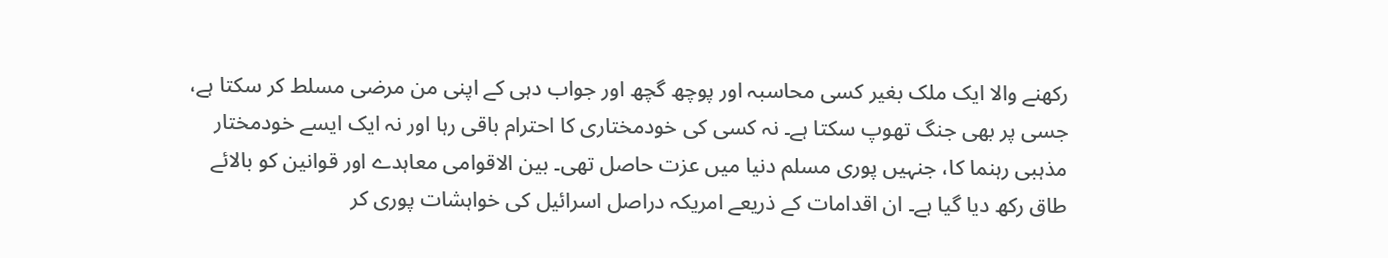رکھنے والا ایک ملک بغیر کسی محاسبہ اور پوچھ گچھ اور جواب دہی کے اپنی من مرضی مسلط کر سکتا ہے، جسی پر بھی جنگ تھوپ سکتا ہے۔ نہ کسی کی خودمختاری کا احترام باقی رہا اور نہ ایک ایسے خودمختار مذہبی رہنما کا، جنہیں پوری مسلم دنیا میں عزت حاصل تھی۔ بین الاقوامی معاہدے اور قوانین کو بالائے طاق رکھ دیا گیا ہے۔ ان اقدامات کے ذریعے امریکہ دراصل اسرائیل کی خواہشات پوری کر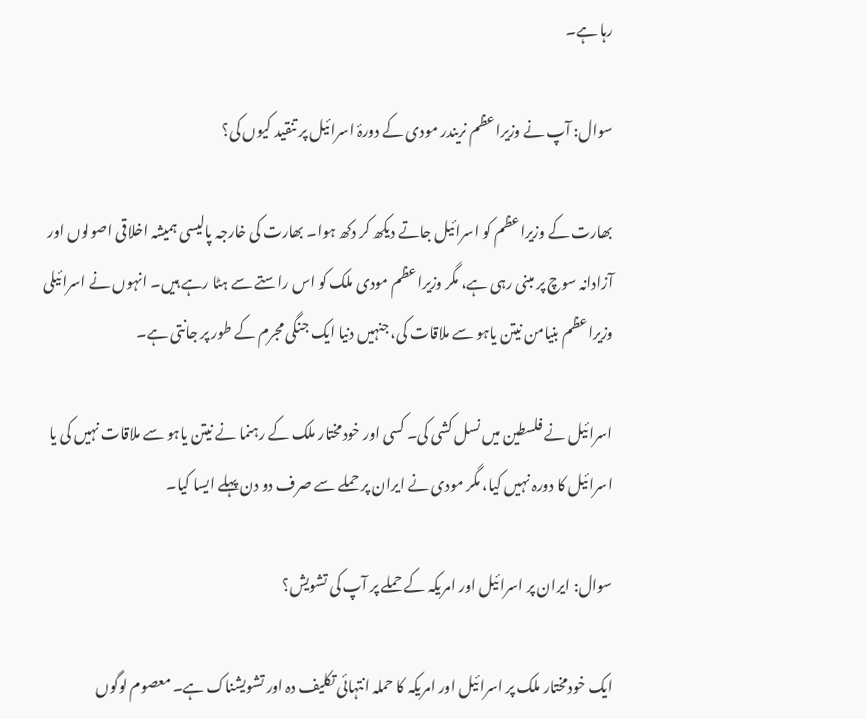رہا ہے۔

سوال: آپ نے وزیراعظم نریندر مودی کے دورۂ اسرائیل پر تنقید کیوں کی؟

بھارت کے وزیراعظم کو اسرائیل جاتے دیکھ کر دکھ ہوا۔ بھارت کی خارجہ پالیسی ہمیشہ اخلاقی اصولوں اور آزادانہ سوچ پر مبنی رہی ہے، مگر وزیراعظم مودی ملک کو اس راستے سے ہٹا رہے ہیں۔ انہوں نے اسرائیلی وزیراعظم بنیامن نیتن یاہو سے ملاقات کی، جنہیں دنیا ایک جنگی مجرم کے طور پر جانتی ہے۔

اسرائیل نے فلسطین میں نسل کشی کی۔ کسی اور خودمختار ملک کے رہنما نے نیتن یاہو سے ملاقات نہیں کی یا اسرائیل کا دورہ نہیں کیا، مگر مودی نے ایران پر حملے سے صرف دو دن پہلے ایسا کیا۔

سوال: ایران پر اسرائیل اور امریکہ کے حملے پر آپ کی تشویش؟

ایک خودمختار ملک پر اسرائیل اور امریکہ کا حملہ انتہائی تکلیف دہ اور تشویشناک ہے۔ معصوم لوگوں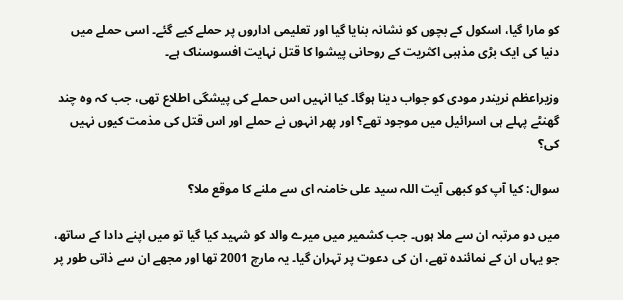کو مارا گیا، اسکول کے بچوں کو نشانہ بنایا گیا اور تعلیمی اداروں پر حملے کیے گئے۔ اسی حملے میں دنیا کی ایک بڑی مذہبی اکثریت کے روحانی پیشوا کا قتل نہایت افسوسناک ہے۔

وزیراعظم نریندر مودی کو جواب دینا ہوگا۔ کیا انہیں اس حملے کی پیشگی اطلاع تھی، جب کہ وہ چند گھنٹے پہلے ہی اسرائیل میں موجود تھے؟ اور پھر انہوں نے حملے اور اس قتل کی مذمت کیوں نہیں کی؟

سوال: کیا آپ کو کبھی آیت اللہ سید علی خامنہ ای سے ملنے کا موقع ملا؟

میں دو مرتبہ ان سے ملا ہوں۔ جب کشمیر میں میرے والد کو شہید کیا گیا تو میں اپنے دادا کے ساتھ، جو یہاں ان کے نمائندہ تھے، ان کی دعوت پر تہران گیا۔ یہ مارچ 2001 تھا اور مجھے ان سے ذاتی طور پر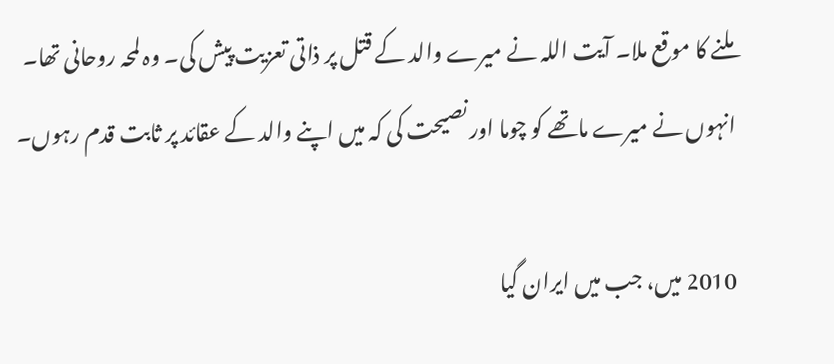ملنے کا موقع ملا۔ آیت اللہ نے میرے والد کے قتل پر ذاتی تعزیت پیش کی۔ وہ لمحہ روحانی تھا۔ انہوں نے میرے ماتھے کو چوما اور نصیحت کی کہ میں اپنے والد کے عقائد پر ثابت قدم رہوں۔

2010 میں، جب میں ایران گیا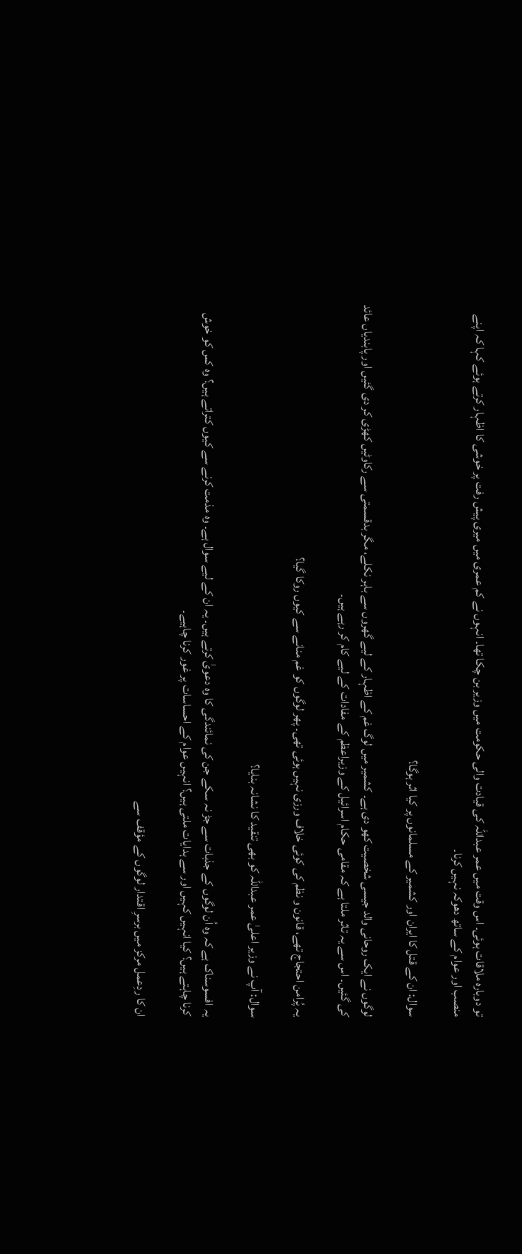تو دوبارہ ملاقات ہوئی۔ اس وقت میں عمر عبداللہ کی قیادت والی حکومت میں وزیر بن چکا تھا۔ انہوں نے کم عمری میں میری پیش رفت پر خوشی کا اظہار کرتے ہوئے کہا کہ اپنے منصب اور عوام کے ساتھ دھوکہ نہیں کرنا۔

سوال: ان کے قتل کا ایران اور کشمیر کے مسلمانوں پر کیا اثر ہوگا؟

لوگوں نے ایک روحانی والد جیسی شخصیت کھو دی ہے۔ کشمیر میں لوگ غم کے اظہار کے لیے گھروں سے باہر نکلے، مگر بدقسمتی سے رکاوٹیں کھڑی کر دی گئیں اور پابندیاں عائد کی گئیں۔ اس سے یہ تاثر ملتا ہے کہ مقامی حکام اسرائیل کے وزیراعظم کے مفادات کے لیے کام کر رہے ہیں۔

یہ پُرامن احتجاج تھے، قانون و نظم کی کوئی خلاف ورزی نہیں ہوئی تھی۔ پھر لوگوں کو غم منانے سے کیوں روکا گیا؟

سوال: آپ نے وزیر اعلیٰ عمر عبداللہ کو بھی تنقید کا نشانہ بنایا؟

یہ افسوسناک ہے کہ وہ اُن لوگوں کے جذبات سے جڑ نہ سکے جن کی نمائندگی کا وہ دعویٰ کرتے ہیں۔ یہ ان کے لیے سوال ہے۔ وہ مذمت کرنے سے کیوں کتراتے ہیں؟ وہ کس کو خوش کرنا چاہتے ہیں؟ کیا انہیں کہیں اور سے ہدایات ملتی ہیں؟ انہیں عوام کے احساسات پر غور کرنا چاہیے۔

ان کا ردِعمل مرکز میں برسرِ اقتدار لوگوں کے مؤقف سے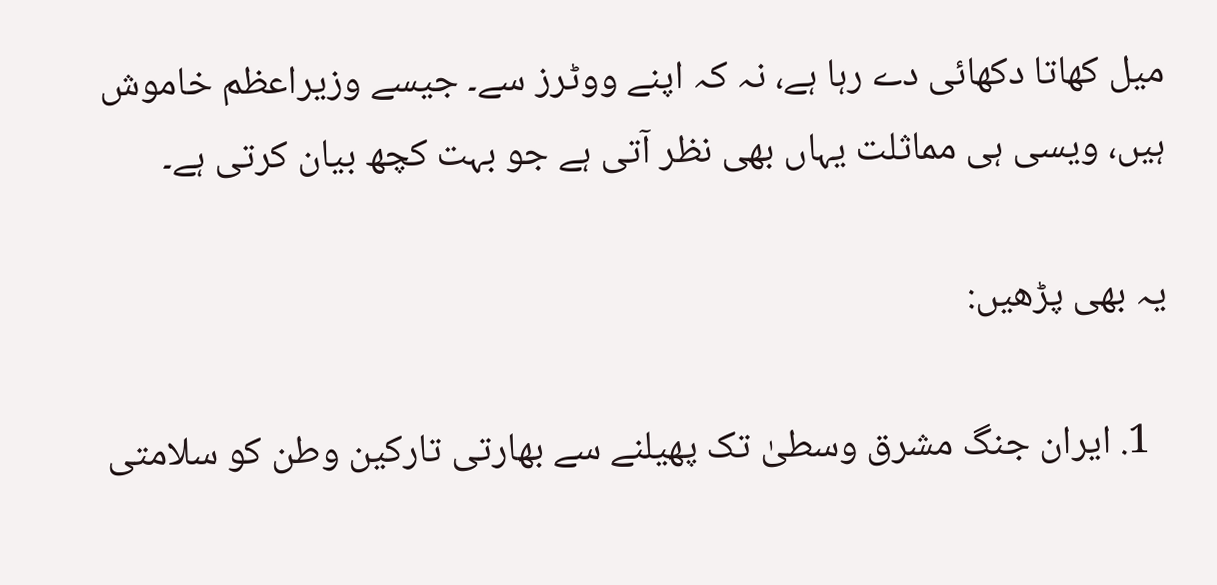میل کھاتا دکھائی دے رہا ہے، نہ کہ اپنے ووٹرز سے۔ جیسے وزیراعظم خاموش ہیں، ویسی ہی مماثلت یہاں بھی نظر آتی ہے جو بہت کچھ بیان کرتی ہے۔

یہ بھی پڑھیں:

  1. ایران جنگ مشرق وسطیٰ تک پھیلنے سے بھارتی تارکین وطن کو سلامتی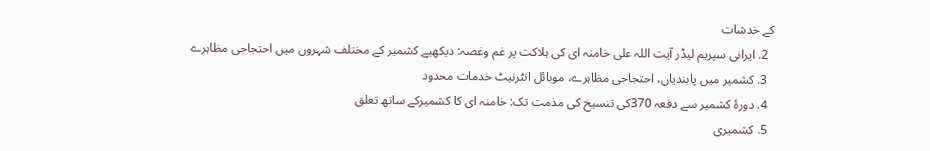کے خدشات
  2. ایرانی سپریم لیڈر آیت اللہ علی خامنہ ای کی ہلاکت پر غم وغصہ: دیکھیے کشمیر کے مختلف شہروں میں احتجاجی مظاہرے
  3. کشمیر میں پابندیاں، احتجاجی مظاہرے، موبائل انٹرنیٹ خدمات محدود
  4. دورۂ کشمیر سے دفعہ 370کی تنسیخ کی مذمت تک: خامنہ ای کا کشمیرکے ساتھ تعلق
  5. کشمیری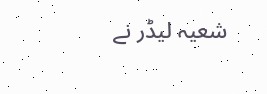شعیہ لیڈر نے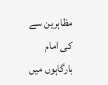مظاہرین سے کی امام بارگاہوں میں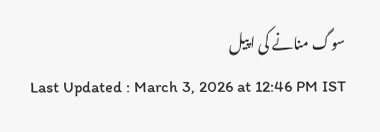سوگ منانے کی اپیل
Last Updated : March 3, 2026 at 12:46 PM IST